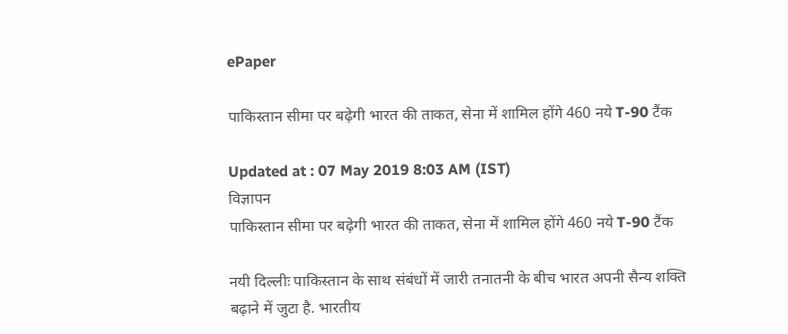ePaper

पाकिस्तान सीमा पर बढ़ेगी भारत की ताकत, सेना में शामिल होंगे 460 नये T-90 टैंक

Updated at : 07 May 2019 8:03 AM (IST)
विज्ञापन
पाकिस्तान सीमा पर बढ़ेगी भारत की ताकत, सेना में शामिल होंगे 460 नये T-90 टैंक

नयी दिल्लीः पाकिस्तान के साथ संबंधों में जारी तनातनी के बीच भारत अपनी सैन्य शक्ति बढ़ाने में जुटा है. भारतीय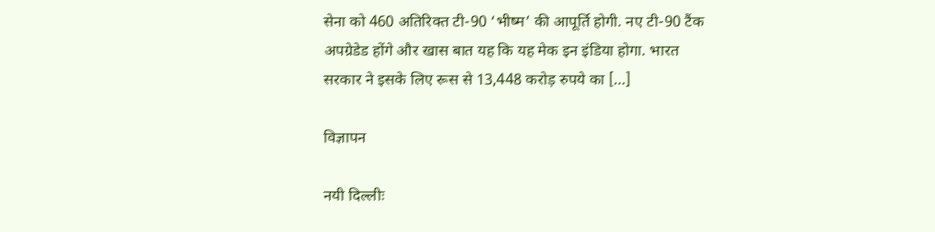सेना को 460 अतिरिक्त टी-90 ‘भीष्म’ की आपूर्ति होगी. नए टी-90 टैंक अपग्रेडेड होंगे और खास बात यह कि यह मेक इन इंडिया होगा. भारत सरकार ने इसके लिए रूस से 13,448 करोड़ रुपये का […]

विज्ञापन

नयी दिल्लीः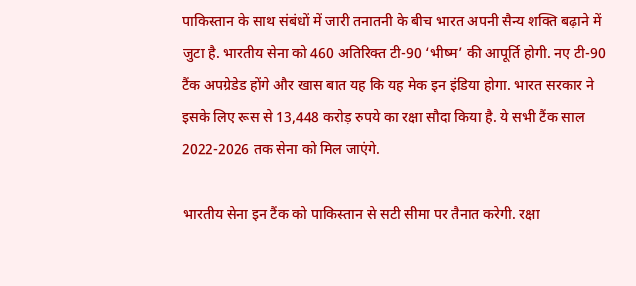पाकिस्तान के साथ संबंधों में जारी तनातनी के बीच भारत अपनी सैन्य शक्ति बढ़ाने में जुटा है. भारतीय सेना को 460 अतिरिक्त टी-90 ‘भीष्म’ की आपूर्ति होगी. नए टी-90 टैंक अपग्रेडेड होंगे और खास बात यह कि यह मेक इन इंडिया होगा. भारत सरकार ने इसके लिए रूस से 13,448 करोड़ रुपये का रक्षा सौदा किया है. ये सभी टैंक साल 2022-2026 तक सेना को मिल जाएंगे.

भारतीय सेना इन टैंक को पाकिस्तान से सटी सीमा पर तैनात करेगी. रक्षा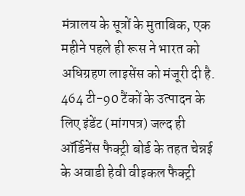मंत्रालय के सूत्रों के मुताबिक, एक महीने पहले ही रूस ने भारत को अधिग्रहण लाइसेंस को मंजूरी दी है. 464 टी-90 टैंकों के उत्पादन के लिए इंडेंट (मांगपत्र) जल्द ही ऑर्डिनेंस फैक्ट्री बोर्ड के तहत चेन्नई के अवाडी हेवी वीइकल फैक्ट्री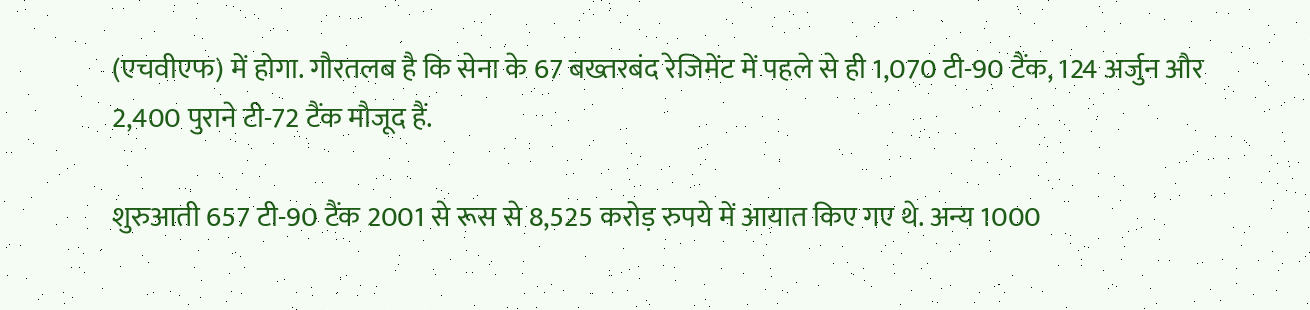(एचवीएफ) में होगा. गौरतलब है कि सेना के 67 बख्तरबंद रेजिमेंट में पहले से ही 1,070 टी-90 टैंक, 124 अर्जुन और 2,400 पुराने टी-72 टैंक मौजूद हैं.

शुरुआती 657 टी-90 टैंक 2001 से रूस से 8,525 करोड़ रुपये में आयात किए गए थे. अन्य 1000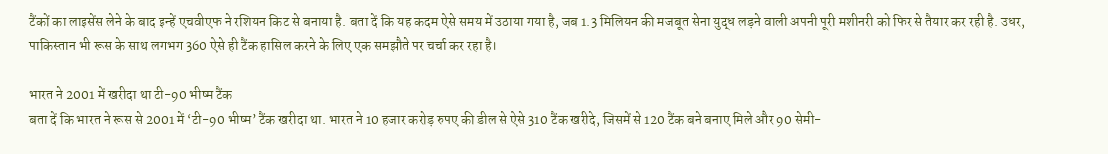टैंकों का लाइसेंस लेने के बाद इन्हें एचवीएफ ने रशियन किट से बनाया है. बता दें कि यह कदम ऐसे समय में उठाया गया है, जब 1.3 मिलियन की मजबूत सेना युद्ध लड़ने वाली अपनी पूरी मशीनरी को फिर से तैयार कर रही है. उधर, पाकिस्तान भी रूस के साथ लगभग 360 ऐसे ही टैंक हासिल करने के लिए एक समझौते पर चर्चा कर रहा है।

भारत ने 2001 में खरीदा था टी-90 भीष्म टैंक
बता दें कि भारत ने रूस से 2001 में ‘टी-90 भीष्म’ टैंक खरीदा था. भारत ने 10 हजार करोड़ रुपए की डील से ऐसे 310 टैंक खरीदे, जिसमें से 120 टैंक बने बनाए मिले और 90 सेमी-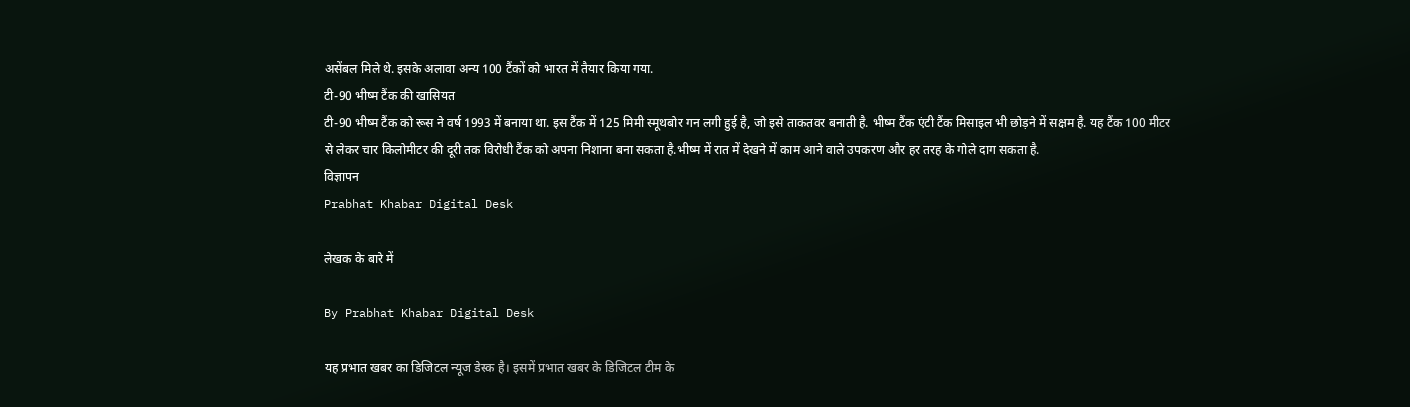असेंबल मिले थे. इसके अलावा अन्‍य 100 टैंकों को भारत में तैयार किया गया.
टी-90 भीष्म टैंक की खासियत
टी-90 भीष्‍म टैंक को रूस ने वर्ष 1993 में बनाया था. इस टैंक में 125 मिमी स्मूथबोर गन लगी हुई है, जो इसे ताकतवर बनाती है. भीष्म टैंक एंटी टैंक मिसाइल भी छोड़ने में सक्षम है. यह टैंक 100 मीटर से लेकर चार किलोमीटर की दूरी तक विरोधी टैंक को अपना निशाना बना सकता है.भीष्म में रात में देखने में काम आने वाले उपकरण और हर तरह के गोले दाग सकता है.
विज्ञापन
Prabhat Khabar Digital Desk

लेखक के बारे में

By Prabhat Khabar Digital Desk

यह प्रभात खबर का डिजिटल न्यूज डेस्क है। इसमें प्रभात खबर के डिजिटल टीम के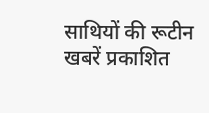साथियों की रूटीन खबरें प्रकाशित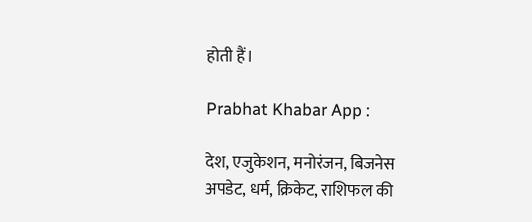होती हैं।

Prabhat Khabar App :

देश, एजुकेशन, मनोरंजन, बिजनेस अपडेट, धर्म, क्रिकेट, राशिफल की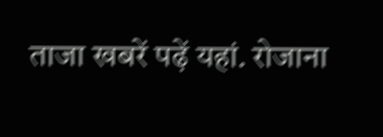ताजा खबरें पढ़ें यहां. रोजाना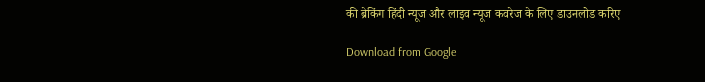की ब्रेकिंग हिंदी न्यूज और लाइव न्यूज कवरेज के लिए डाउनलोड करिए

Download from Google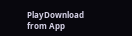PlayDownload from App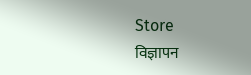Store
विज्ञापन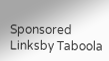Sponsored Linksby Taboola